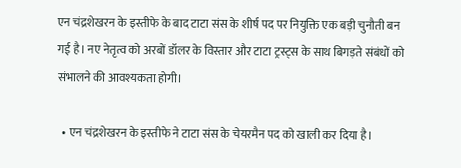एन चंद्रशेखरन के इस्तीफे के बाद टाटा संस के शीर्ष पद पर नियुक्ति एक बड़ी चुनौती बन गई है। नए नेतृत्व को अरबों डॉलर के विस्तार और टाटा ट्रस्ट्स के साथ बिगड़ते संबंधों को संभालने की आवश्यकता होगी।

  • एन चंद्रशेखरन के इस्तीफे ने टाटा संस के चेयरमैन पद को खाली कर दिया है।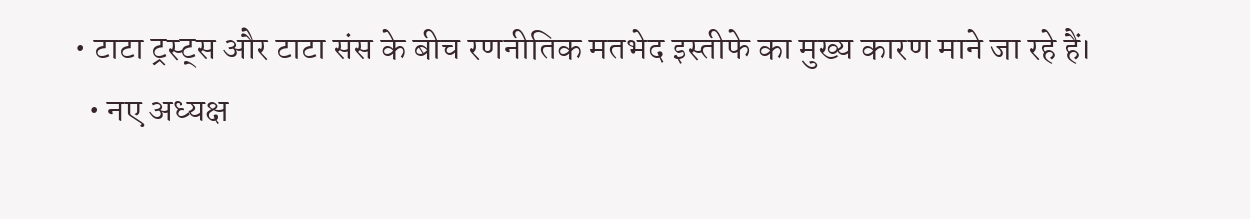• टाटा ट्रस्ट्स और टाटा संस के बीच रणनीतिक मतभेद इस्तीफे का मुख्य कारण माने जा रहे हैं।
  • नए अध्यक्ष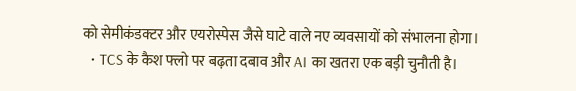को सेमीकंडक्टर और एयरोस्पेस जैसे घाटे वाले नए व्यवसायों को संभालना होगा।
  • TCS के कैश फ्लो पर बढ़ता दबाव और AI का खतरा एक बड़ी चुनौती है।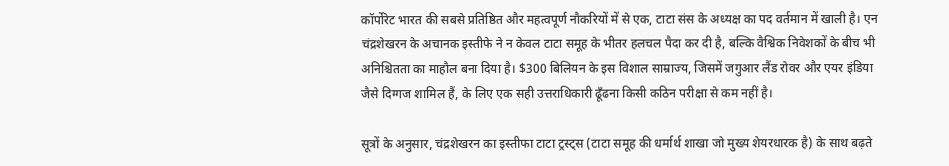कॉर्पोरेट भारत की सबसे प्रतिष्ठित और महत्वपूर्ण नौकरियों में से एक, टाटा संस के अध्यक्ष का पद वर्तमान में खाली है। एन चंद्रशेखरन के अचानक इस्तीफे ने न केवल टाटा समूह के भीतर हलचल पैदा कर दी है, बल्कि वैश्विक निवेशकों के बीच भी अनिश्चितता का माहौल बना दिया है। $300 बिलियन के इस विशाल साम्राज्य, जिसमें जगुआर लैंड रोवर और एयर इंडिया जैसे दिग्गज शामिल हैं, के लिए एक सही उत्तराधिकारी ढूँढना किसी कठिन परीक्षा से कम नहीं है।

सूत्रों के अनुसार, चंद्रशेखरन का इस्तीफा टाटा ट्रस्ट्स (टाटा समूह की धर्मार्थ शाखा जो मुख्य शेयरधारक है) के साथ बढ़ते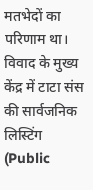मतभेदों का परिणाम था। विवाद के मुख्य केंद्र में टाटा संस की सार्वजनिक लिस्टिंग (Public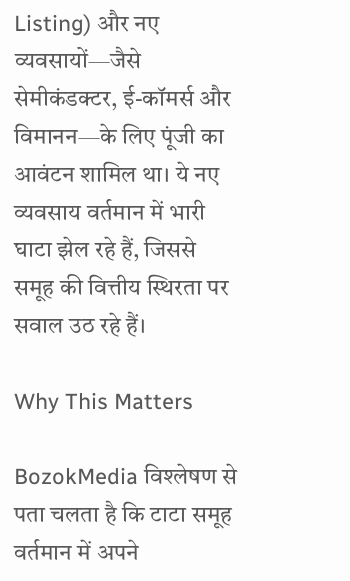Listing) और नए व्यवसायों—जैसे सेमीकंडक्टर, ई-कॉमर्स और विमानन—के लिए पूंजी का आवंटन शामिल था। ये नए व्यवसाय वर्तमान में भारी घाटा झेल रहे हैं, जिससे समूह की वित्तीय स्थिरता पर सवाल उठ रहे हैं।

Why This Matters

BozokMedia विश्लेषण से पता चलता है कि टाटा समूह वर्तमान में अपने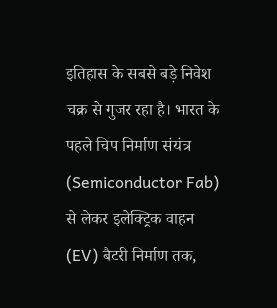इतिहास के सबसे बड़े निवेश चक्र से गुजर रहा है। भारत के पहले चिप निर्माण संयंत्र (Semiconductor Fab) से लेकर इलेक्ट्रिक वाहन (EV) बैटरी निर्माण तक,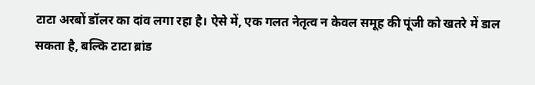टाटा अरबों डॉलर का दांव लगा रहा है। ऐसे में, एक गलत नेतृत्व न केवल समूह की पूंजी को खतरे में डाल सकता है, बल्कि टाटा ब्रांड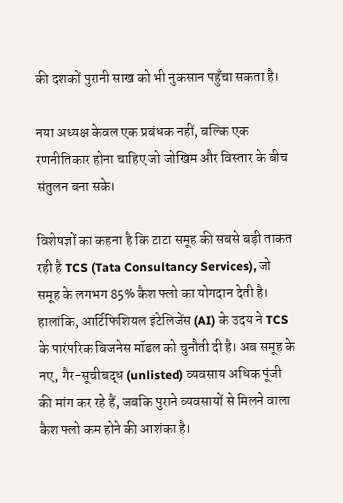की दशकों पुरानी साख को भी नुकसान पहुँचा सकता है।

नया अध्यक्ष केवल एक प्रबंधक नहीं, बल्कि एक रणनीतिकार होना चाहिए जो जोखिम और विस्तार के बीच संतुलन बना सके।

विशेषज्ञों का कहना है कि टाटा समूह की सबसे बड़ी ताकत रही है TCS (Tata Consultancy Services), जो समूह के लगभग 85% कैश फ्लो का योगदान देती है। हालांकि, आर्टिफिशियल इंटेलिजेंस (AI) के उदय ने TCS के पारंपरिक बिजनेस मॉडल को चुनौती दी है। अब समूह के नए, गैर-सूचीबद्ध (unlisted) व्यवसाय अधिक पूंजी की मांग कर रहे हैं, जबकि पुराने व्यवसायों से मिलने वाला कैश फ्लो कम होने की आशंका है।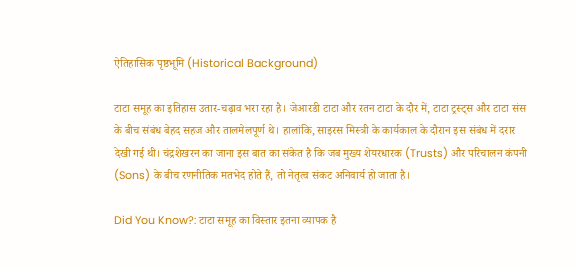ऐतिहासिक पृष्ठभूमि (Historical Background)

टाटा समूह का इतिहास उतार-चढ़ाव भरा रहा है। जेआरडी टाटा और रतन टाटा के दौर में, टाटा ट्रस्ट्स और टाटा संस के बीच संबंध बेहद सहज और तालमेलपूर्ण थे। हालांकि, साइरस मिस्त्री के कार्यकाल के दौरान इस संबंध में दरार देखी गई थी। चंद्रशेखरन का जाना इस बात का संकेत है कि जब मुख्य शेयरधारक (Trusts) और परिचालन कंपनी (Sons) के बीच रणनीतिक मतभेद होते हैं, तो नेतृत्व संकट अनिवार्य हो जाता है।

Did You Know?: टाटा समूह का विस्तार इतना व्यापक है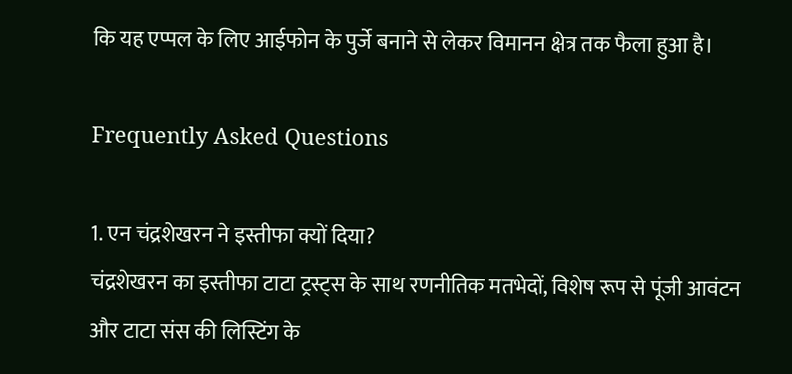कि यह एप्पल के लिए आईफोन के पुर्जे बनाने से लेकर विमानन क्षेत्र तक फैला हुआ है।

Frequently Asked Questions

1. एन चंद्रशेखरन ने इस्तीफा क्यों दिया?
चंद्रशेखरन का इस्तीफा टाटा ट्रस्ट्स के साथ रणनीतिक मतभेदों, विशेष रूप से पूंजी आवंटन और टाटा संस की लिस्टिंग के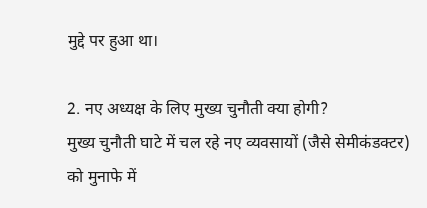मुद्दे पर हुआ था।

2. नए अध्यक्ष के लिए मुख्य चुनौती क्या होगी?
मुख्य चुनौती घाटे में चल रहे नए व्यवसायों (जैसे सेमीकंडक्टर) को मुनाफे में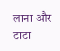लाना और टाटा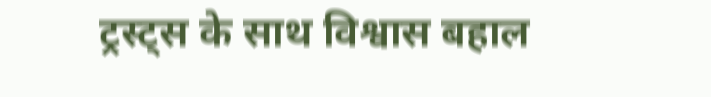ट्रस्ट्स के साथ विश्वास बहाल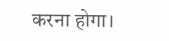करना होगा।